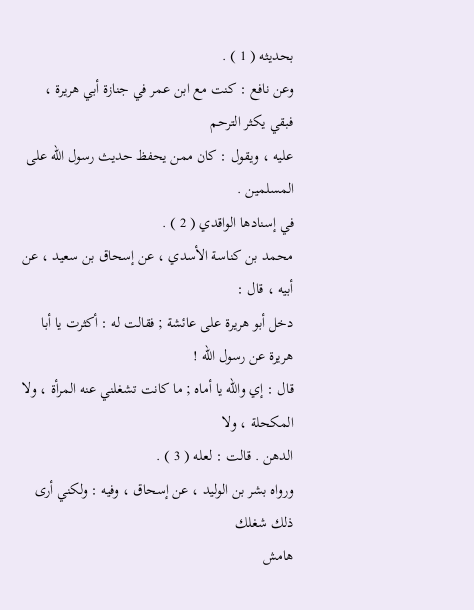بحديثه ( 1 ) .
وعن نافع : كنت مع ابن عمر في جنازة أبي هريرة ، فبقي يكثر الترحم
عليه ، ويقول : كان ممن يحفظ حديث رسول الله على المسلمين .
في إسنادها الواقدي ( 2 ) .
محمد بن كناسة الأسدي ، عن إسحاق بن سعيد ، عن أبيه ، قال :
دخل أبو هريرة على عائشة ; فقالت له : أكثرت يا أبا هريرة عن رسول الله !
قال : إي والله يا أماه ; ما كانت تشغلني عنه المرأة ، ولا المكحلة ، ولا
الدهن . قالت : لعله ( 3 ) .
ورواه بشر بن الوليد ، عن إسحاق ، وفيه : ولكني أرى ذلك شغلك
هامش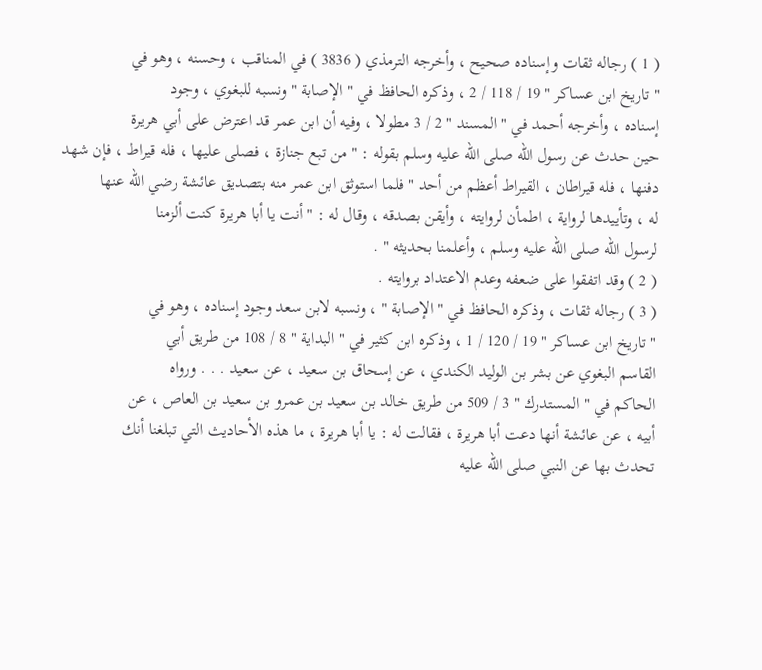( 1 ) رجاله ثقات وإسناده صحيح ، وأخرجه الترمذي ( 3836 ) في المناقب ، وحسنه ، وهو في
" تاريخ ابن عساكر " 19 / 118 / 2 ، وذكره الحافظ في " الإصابة " ونسبه للبغوي ، وجود
إسناده ، وأخرجه أحمد في " المسند " 2 / 3 مطولا ، وفيه أن ابن عمر قد اعترض على أبي هريرة
حين حدث عن رسول الله صلى الله عليه وسلم بقوله : " من تبع جنازة ، فصلى عليها ، فله قيراط ، فإن شهد
دفنها ، فله قيراطان ، القيراط أعظم من أحد " فلما استوثق ابن عمر منه بتصديق عائشة رضي الله عنها
له ، وتأييدها لرواية ، اطمأن لروايته ، وأيقن بصدقه ، وقال له : " أنت يا أبا هريرة كنت ألزمنا
لرسول الله صلى الله عليه وسلم ، وأعلمنا بحديثه " .
( 2 ) وقد اتفقوا على ضعفه وعدم الاعتداد بروايته .
( 3 ) رجاله ثقات ، وذكره الحافظ في " الإصابة " ، ونسبه لابن سعد وجود إسناده ، وهو في
" تاريخ ابن عساكر " 19 / 120 / 1 ، وذكره ابن كثير في " البداية " 8 / 108 من طريق أبي
القاسم البغوي عن بشر بن الوليد الكندي ، عن إسحاق بن سعيد ، عن سعيد . . . ورواه
الحاكم في " المستدرك " 3 / 509 من طريق خالد بن سعيد بن عمرو بن سعيد بن العاص ، عن
أبيه ، عن عائشة أنها دعت أبا هريرة ، فقالت له : يا أبا هريرة ، ما هذه الأحاديث التي تبلغنا أنك
تحدث بها عن النبي صلى الله عليه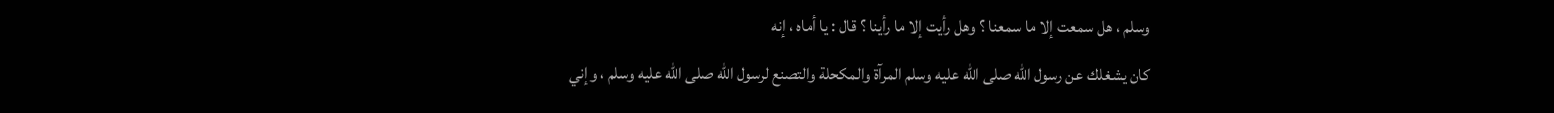وسلم ، هل سمعت إلا ما سمعنا ؟ وهل رأيت إلا ما رأينا ؟ قال : يا أماه ، إنه
كان يشغلك عن رسول الله صلى الله عليه وسلم المرآة والمكحلة والتصنع لرسول الله صلى الله عليه وسلم ، وإني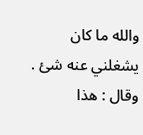والله ما كان
يشغلني عنه شئ . وقال : هذا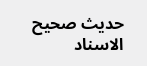حديث صحيح الاسناد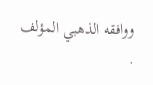ووافقه الذهبي المؤلف .